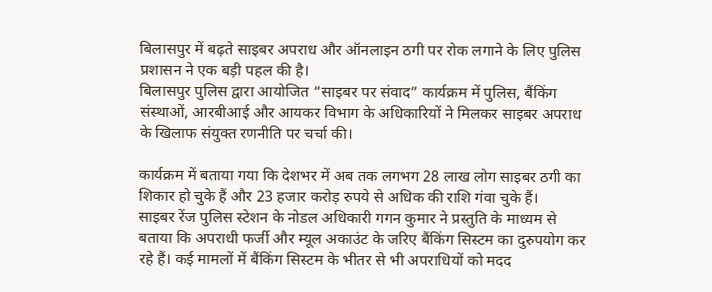बिलासपुर में बढ़ते साइबर अपराध और ऑनलाइन ठगी पर रोक लगाने के लिए पुलिस प्रशासन ने एक बड़ी पहल की है।
बिलासपुर पुलिस द्वारा आयोजित “साइबर पर संवाद” कार्यक्रम में पुलिस, बैंकिंग संस्थाओं, आरबीआई और आयकर विभाग के अधिकारियों ने मिलकर साइबर अपराध के खिलाफ संयुक्त रणनीति पर चर्चा की।

कार्यक्रम में बताया गया कि देशभर में अब तक लगभग 28 लाख लोग साइबर ठगी का शिकार हो चुके हैं और 23 हजार करोड़ रुपये से अधिक की राशि गंवा चुके हैं।
साइबर रेंज पुलिस स्टेशन के नोडल अधिकारी गगन कुमार ने प्रस्तुति के माध्यम से बताया कि अपराधी फर्जी और म्यूल अकाउंट के जरिए बैंकिंग सिस्टम का दुरुपयोग कर रहे हैं। कई मामलों में बैंकिंग सिस्टम के भीतर से भी अपराधियों को मदद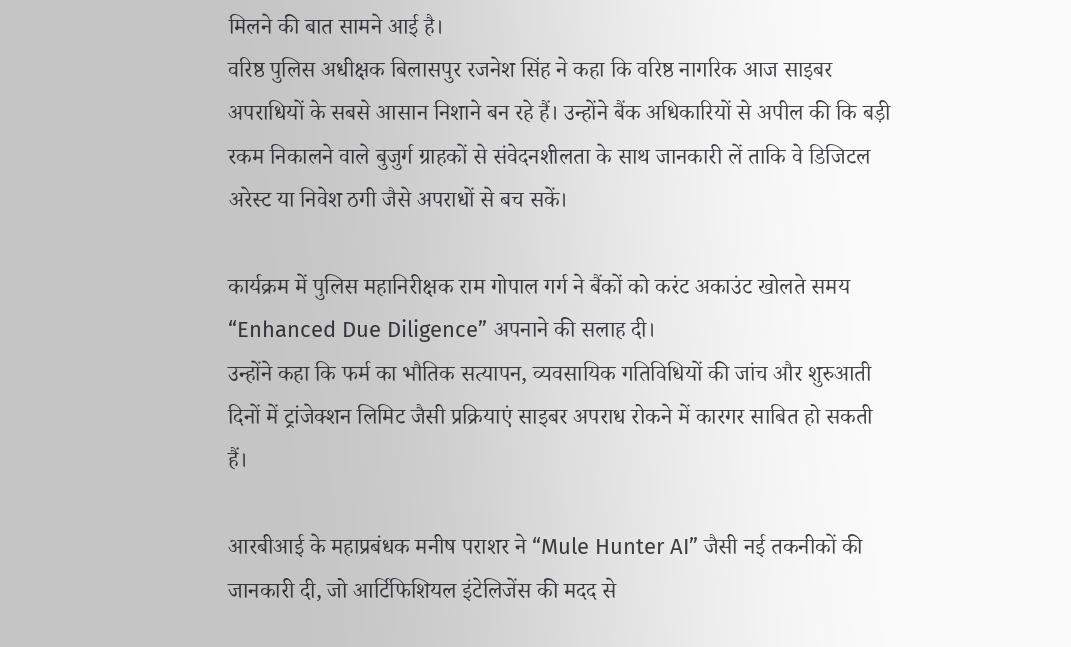मिलने की बात सामने आई है।
वरिष्ठ पुलिस अधीक्षक बिलासपुर रजनेश सिंह ने कहा कि वरिष्ठ नागरिक आज साइबर अपराधियों के सबसे आसान निशाने बन रहे हैं। उन्होंने बैंक अधिकारियों से अपील की कि बड़ी रकम निकालने वाले बुजुर्ग ग्राहकों से संवेदनशीलता के साथ जानकारी लें ताकि वे डिजिटल अरेस्ट या निवेश ठगी जैसे अपराधों से बच सकें।

कार्यक्रम में पुलिस महानिरीक्षक राम गोपाल गर्ग ने बैंकों को करंट अकाउंट खोलते समय “Enhanced Due Diligence” अपनाने की सलाह दी।
उन्होंने कहा कि फर्म का भौतिक सत्यापन, व्यवसायिक गतिविधियों की जांच और शुरुआती दिनों में ट्रांजेक्शन लिमिट जैसी प्रक्रियाएं साइबर अपराध रोकने में कारगर साबित हो सकती हैं।

आरबीआई के महाप्रबंधक मनीष पराशर ने “Mule Hunter AI” जैसी नई तकनीकों की जानकारी दी, जो आर्टिफिशियल इंटेलिजेंस की मदद से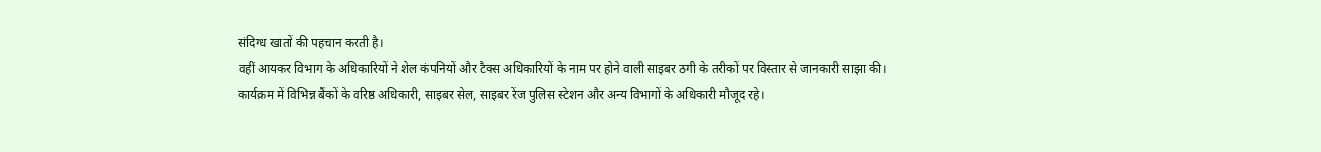संदिग्ध खातों की पहचान करती है।
वहीं आयकर विभाग के अधिकारियों ने शेल कंपनियों और टैक्स अधिकारियों के नाम पर होने वाली साइबर ठगी के तरीकों पर विस्तार से जानकारी साझा की।
कार्यक्रम में विभिन्न बैंकों के वरिष्ठ अधिकारी, साइबर सेल, साइबर रेंज पुलिस स्टेशन और अन्य विभागों के अधिकारी मौजूद रहे।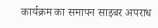कार्यक्रम का समापन साइबर अपराध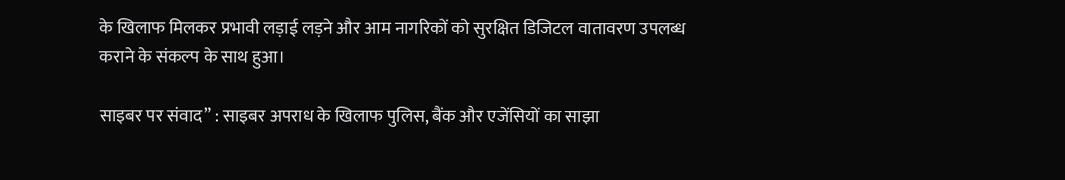के खिलाफ मिलकर प्रभावी लड़ाई लड़ने और आम नागरिकों को सुरक्षित डिजिटल वातावरण उपलब्ध कराने के संकल्प के साथ हुआ।

साइबर पर संवाद” : साइबर अपराध के खिलाफ पुलिस, बैंक और एजेंसियों का साझा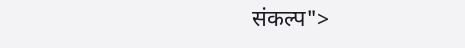संकल्प">